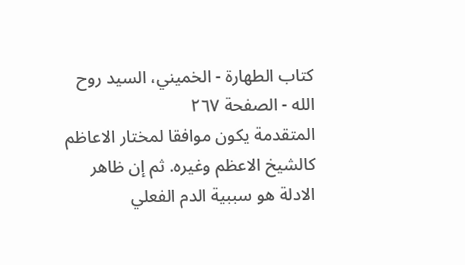كتاب الطهارة - الخميني، السيد روح الله - الصفحة ٢٦٧
المتقدمة يكون موافقا لمختار الاعاظم كالشيخ الاعظم وغيره. ثم إن ظاهر الادلة هو سببية الدم الفعلي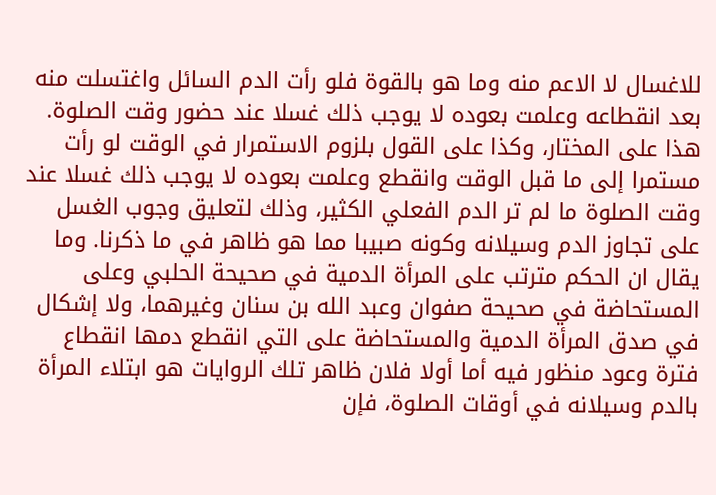للاغسال لا الاعم منه وما هو بالقوة فلو رأت الدم السائل واغتسلت منه بعد انقطاعه وعلمت بعوده لا يوجب ذلك غسلا عند حضور وقت الصلوة. هذا على المختار، وكذا على القول بلزوم الاستمرار في الوقت لو رأت مستمرا إلى ما قبل الوقت وانقطع وعلمت بعوده لا يوجب ذلك غسلا عند وقت الصلوة ما لم تر الدم الفعلي الكثير، وذلك لتعليق وجوب الغسل على تجاوز الدم وسيلانه وكونه صبيبا مما هو ظاهر في ما ذكرنا. وما يقال ان الحكم مترتب على المرأة الدمية في صحيحة الحلبي وعلى المستحاضة في صحيحة صفوان وعبد الله بن سنان وغيرهما، ولا إشكال في صدق المرأة الدمية والمستحاضة على التي انقطع دمها انقطاع فترة وعود منظور فيه أما أولا فلان ظاهر تلك الروايات هو ابتلاء المرأة بالدم وسيلانه في أوقات الصلوة، فإن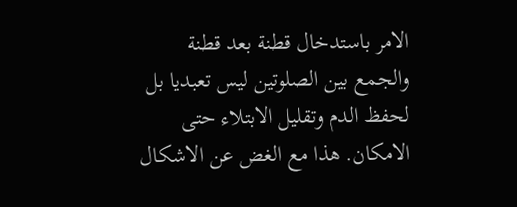الامر باستدخال قطنة بعد قطنة والجمع بين الصلوتين ليس تعبديا بل لحفظ الدم وتقليل الابتلاء حتى الامكان. هذا مع الغض عن الاشكال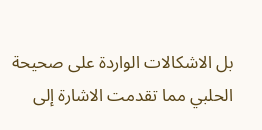بل الاشكالات الواردة على صحيحة الحلبي مما تقدمت الاشارة إلى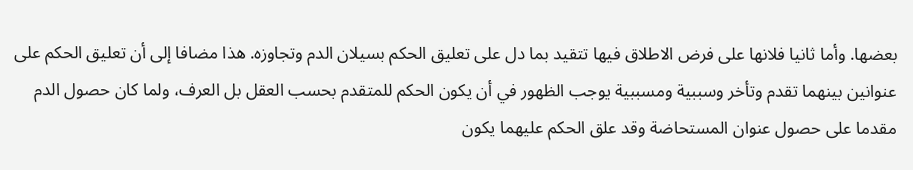بعضها. وأما ثانيا فلانها على فرض الاطلاق فيها تتقيد بما دل على تعليق الحكم بسيلان الدم وتجاوزه. هذا مضافا إلى أن تعليق الحكم على عنوانين بينهما تقدم وتأخر وسببية ومسببية يوجب الظهور في أن يكون الحكم للمتقدم بحسب العقل بل العرف، ولما كان حصول الدم مقدما على حصول عنوان المستحاضة وقد علق الحكم عليهما يكون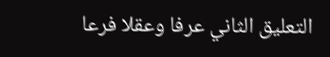التعليق الثاني عرفا وعقلا فرعا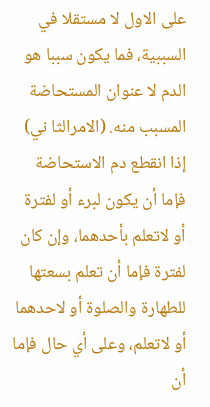على الاول لا مستقلا في السببية، فما يكون سببا هو الدم لا عنوان المستحاضة المسبب منه. (الامرالثا ني) إذا انقطع دم الاستحاضة فإما أن يكون لبرء أو لفترة أو لاتعلم بأحدهما، وإن كان لفترة فإما أن تعلم بسعتها للطهارة والصلوة أو لاحدهما أو لاتعلم، وعلى أي حال فإما أن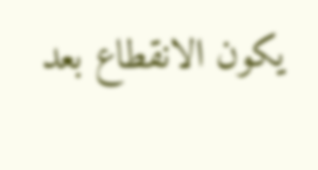يكون الانقطاع بعد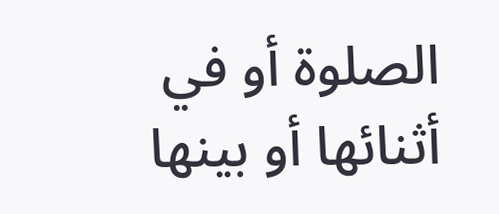الصلوة أو في أثنائها أو بينها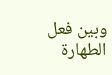وبين فعل الطهارة